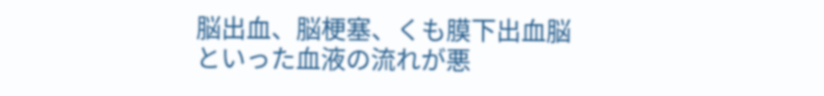脳出血、脳梗塞、くも膜下出血脳といった血液の流れが悪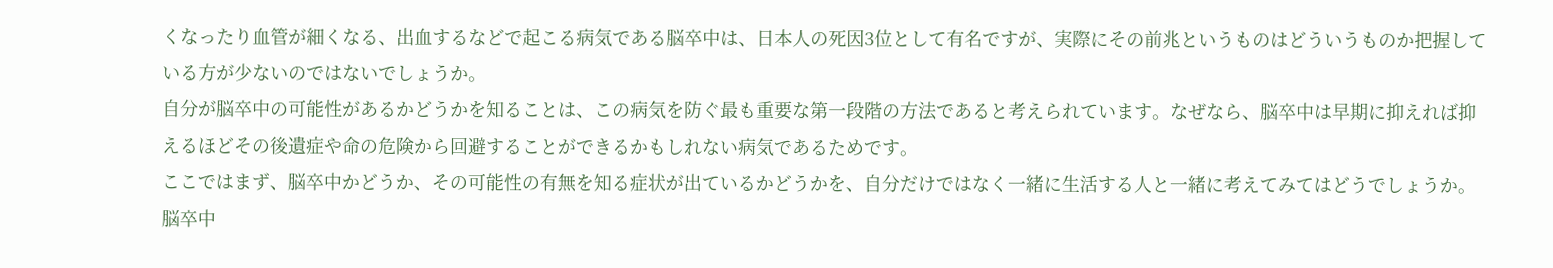くなったり血管が細くなる、出血するなどで起こる病気である脳卒中は、日本人の死因3位として有名ですが、実際にその前兆というものはどういうものか把握している方が少ないのではないでしょうか。
自分が脳卒中の可能性があるかどうかを知ることは、この病気を防ぐ最も重要な第一段階の方法であると考えられています。なぜなら、脳卒中は早期に抑えれば抑えるほどその後遺症や命の危険から回避することができるかもしれない病気であるためです。
ここではまず、脳卒中かどうか、その可能性の有無を知る症状が出ているかどうかを、自分だけではなく一緒に生活する人と一緒に考えてみてはどうでしょうか。
脳卒中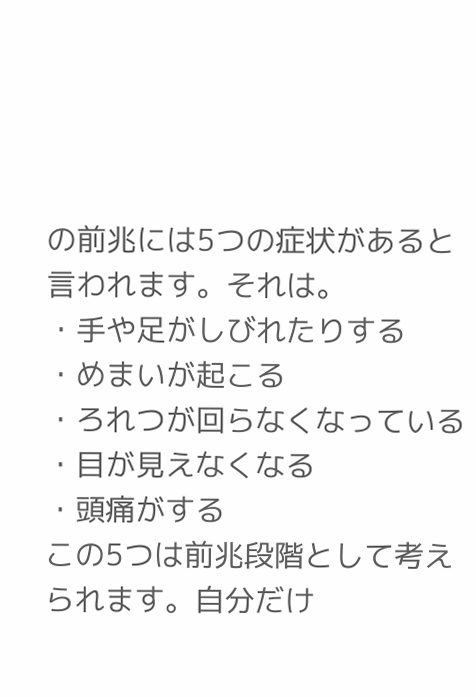の前兆には5つの症状があると言われます。それは。
・手や足がしびれたりする
・めまいが起こる
・ろれつが回らなくなっている
・目が見えなくなる
・頭痛がする
この5つは前兆段階として考えられます。自分だけ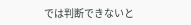では判断できないと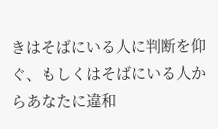きはそばにいる人に判断を仰ぐ、もしくはそばにいる人からあなたに違和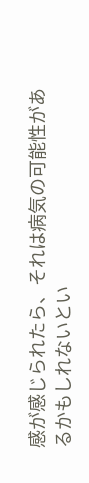感が感じられたら、それは病気の可能性があるかもしれないとい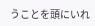うことを頭にいれ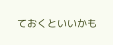ておくといいかも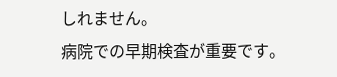しれません。
病院での早期検査が重要です。